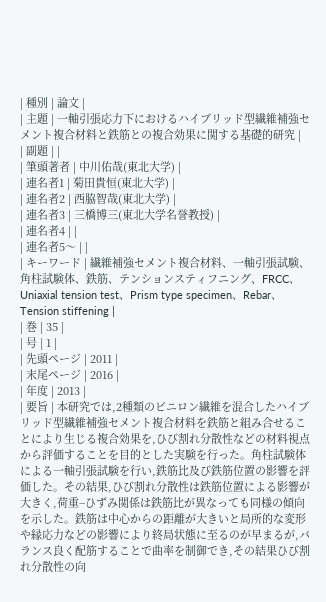| 種別 | 論文 |
| 主題 | 一軸引張応力下におけるハイブリッド型繊維補強セメント複合材料と鉄筋との複合効果に関する基礎的研究 |
| 副題 | |
| 筆頭著者 | 中川佑哉(東北大学) |
| 連名者1 | 菊田貴恒(東北大学) |
| 連名者2 | 西脇智哉(東北大学) |
| 連名者3 | 三橋博三(東北大学名誉教授) |
| 連名者4 | |
| 連名者5〜 | |
| キーワード | 繊維補強セメント複合材料、一軸引張試験、角柱試験体、鉄筋、テンションスティフニング、FRCC、Uniaxial tension test、Prism type specimen、Rebar、Tension stiffening |
| 巻 | 35 |
| 号 | 1 |
| 先頭ページ | 2011 |
| 末尾ページ | 2016 |
| 年度 | 2013 |
| 要旨 | 本研究では,2種類のビニロン繊維を混合したハイブリッド型繊維補強セメント複合材料を鉄筋と組み合せることにより生じる複合効果を,ひび割れ分散性などの材料視点から評価することを目的とした実験を行った。角柱試験体による一軸引張試験を行い,鉄筋比及び鉄筋位置の影響を評価した。その結果,ひび割れ分散性は鉄筋位置による影響が大きく,荷重−ひずみ関係は鉄筋比が異なっても同様の傾向を示した。鉄筋は中心からの距離が大きいと局所的な変形や縁応力などの影響により終局状態に至るのが早まるが,バランス良く配筋することで曲率を制御でき,その結果ひび割れ分散性の向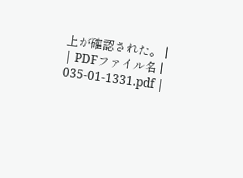上が確認された。 |
| PDFファイル名 | 035-01-1331.pdf |